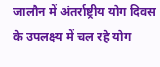जालौन में अंतर्राष्ट्रीय योग दिवस के उपलक्ष्य में चल रहे योग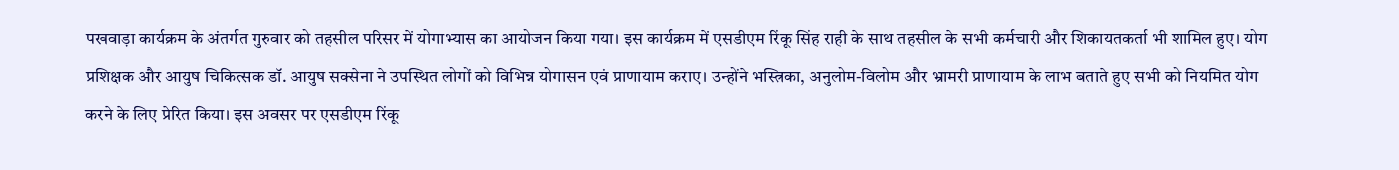पखवाड़ा कार्यक्रम के अंतर्गत गुरुवार को तहसील परिसर में योगाभ्यास का आयोजन किया गया। इस कार्यक्रम में एसडीएम रिंकू सिंह राही के साथ तहसील के सभी कर्मचारी और शिकायतकर्ता भी शामिल हुए। योग प्रशिक्षक और आयुष चिकित्सक डॉ. आयुष सक्सेना ने उपस्थित लोगों को विभिन्न योगासन एवं प्राणायाम कराए। उन्होंने भस्त्रिका, अनुलोम-विलोम और भ्रामरी प्राणायाम के लाभ बताते हुए सभी को नियमित योग करने के लिए प्रेरित किया। इस अवसर पर एसडीएम रिंकू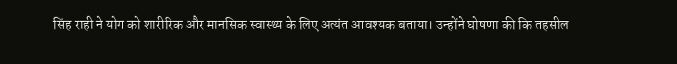सिंह राही ने योग को शारीरिक और मानसिक स्वास्थ्य के लिए अत्यंत आवश्यक बताया। उन्होंने घोषणा की कि तहसील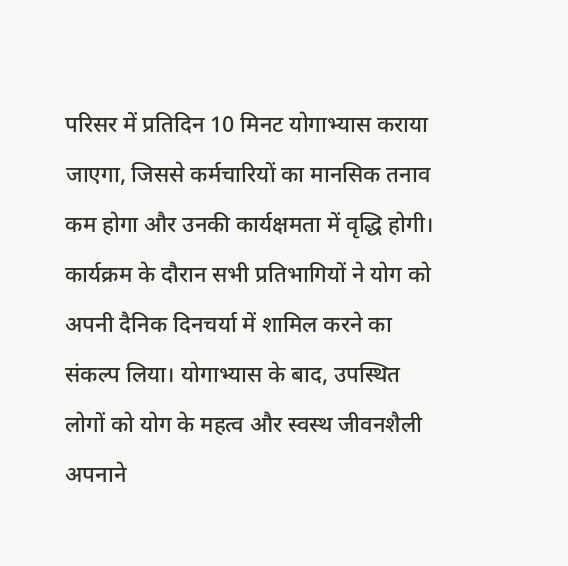परिसर में प्रतिदिन 10 मिनट योगाभ्यास कराया जाएगा, जिससे कर्मचारियों का मानसिक तनाव कम होगा और उनकी कार्यक्षमता में वृद्धि होगी। कार्यक्रम के दौरान सभी प्रतिभागियों ने योग को अपनी दैनिक दिनचर्या में शामिल करने का संकल्प लिया। योगाभ्यास के बाद, उपस्थित लोगों को योग के महत्व और स्वस्थ जीवनशैली अपनाने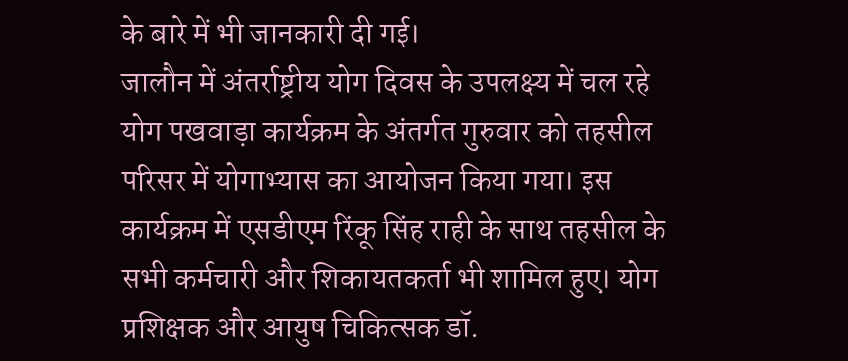के बारे में भी जानकारी दी गई।
जालौन में अंतर्राष्ट्रीय योग दिवस के उपलक्ष्य में चल रहे योग पखवाड़ा कार्यक्रम के अंतर्गत गुरुवार को तहसील परिसर में योगाभ्यास का आयोजन किया गया। इस कार्यक्रम में एसडीएम रिंकू सिंह राही के साथ तहसील के सभी कर्मचारी और शिकायतकर्ता भी शामिल हुए। योग प्रशिक्षक और आयुष चिकित्सक डॉ.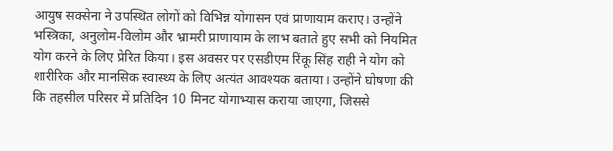आयुष सक्सेना ने उपस्थित लोगों को विभिन्न योगासन एवं प्राणायाम कराए। उन्होंने भस्त्रिका, अनुलोम-विलोम और भ्रामरी प्राणायाम के लाभ बताते हुए सभी को नियमित योग करने के लिए प्रेरित किया। इस अवसर पर एसडीएम रिंकू सिंह राही ने योग को शारीरिक और मानसिक स्वास्थ्य के लिए अत्यंत आवश्यक बताया। उन्होंने घोषणा की कि तहसील परिसर में प्रतिदिन 10 मिनट योगाभ्यास कराया जाएगा, जिससे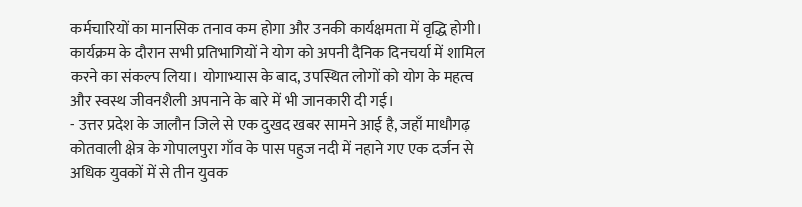कर्मचारियों का मानसिक तनाव कम होगा और उनकी कार्यक्षमता में वृद्धि होगी। कार्यक्रम के दौरान सभी प्रतिभागियों ने योग को अपनी दैनिक दिनचर्या में शामिल करने का संकल्प लिया। योगाभ्यास के बाद, उपस्थित लोगों को योग के महत्व और स्वस्थ जीवनशैली अपनाने के बारे में भी जानकारी दी गई।
- उत्तर प्रदेश के जालौन जिले से एक दुखद खबर सामने आई है, जहाँ माधौगढ़ कोतवाली क्षेत्र के गोपालपुरा गाँव के पास पहुज नदी में नहाने गए एक दर्जन से अधिक युवकों में से तीन युवक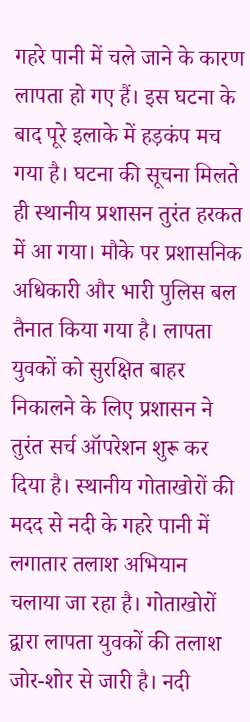गहरे पानी में चले जाने के कारण लापता हो गए हैं। इस घटना के बाद पूरे इलाके में हड़कंप मच गया है। घटना की सूचना मिलते ही स्थानीय प्रशासन तुरंत हरकत में आ गया। मौके पर प्रशासनिक अधिकारी और भारी पुलिस बल तैनात किया गया है। लापता युवकों को सुरक्षित बाहर निकालने के लिए प्रशासन ने तुरंत सर्च ऑपरेशन शुरू कर दिया है। स्थानीय गोताखोरों की मदद से नदी के गहरे पानी में लगातार तलाश अभियान चलाया जा रहा है। गोताखोरों द्वारा लापता युवकों की तलाश जोर-शोर से जारी है। नदी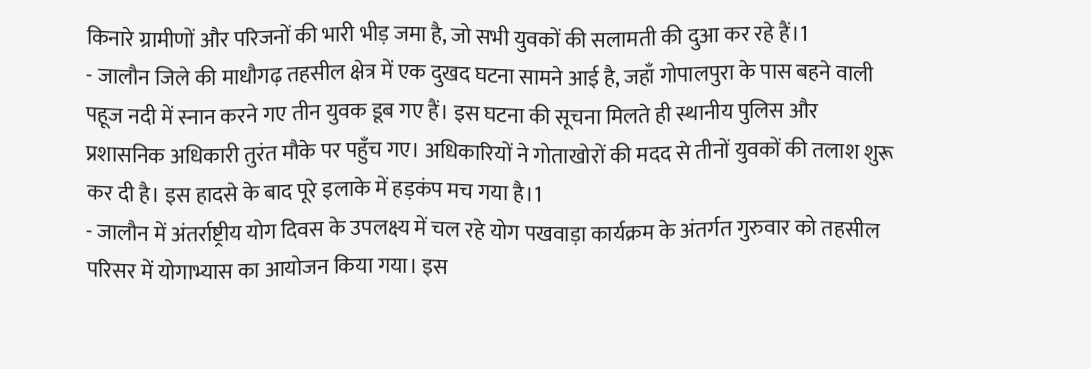किनारे ग्रामीणों और परिजनों की भारी भीड़ जमा है, जो सभी युवकों की सलामती की दुआ कर रहे हैं।1
- जालौन जिले की माधौगढ़ तहसील क्षेत्र में एक दुखद घटना सामने आई है, जहाँ गोपालपुरा के पास बहने वाली पहूज नदी में स्नान करने गए तीन युवक डूब गए हैं। इस घटना की सूचना मिलते ही स्थानीय पुलिस और प्रशासनिक अधिकारी तुरंत मौके पर पहुँच गए। अधिकारियों ने गोताखोरों की मदद से तीनों युवकों की तलाश शुरू कर दी है। इस हादसे के बाद पूरे इलाके में हड़कंप मच गया है।1
- जालौन में अंतर्राष्ट्रीय योग दिवस के उपलक्ष्य में चल रहे योग पखवाड़ा कार्यक्रम के अंतर्गत गुरुवार को तहसील परिसर में योगाभ्यास का आयोजन किया गया। इस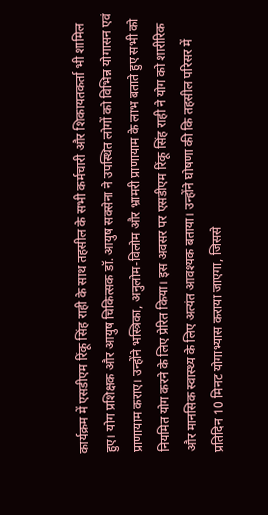कार्यक्रम में एसडीएम रिंकू सिंह राही के साथ तहसील के सभी कर्मचारी और शिकायतकर्ता भी शामिल हुए। योग प्रशिक्षक और आयुष चिकित्सक डॉ. आयुष सक्सेना ने उपस्थित लोगों को विभिन्न योगासन एवं प्राणायाम कराए। उन्होंने भस्त्रिका, अनुलोम-विलोम और भ्रामरी प्राणायाम के लाभ बताते हुए सभी को नियमित योग करने के लिए प्रेरित किया। इस अवसर पर एसडीएम रिंकू सिंह राही ने योग को शारीरिक और मानसिक स्वास्थ्य के लिए अत्यंत आवश्यक बताया। उन्होंने घोषणा की कि तहसील परिसर में प्रतिदिन 10 मिनट योगाभ्यास कराया जाएगा, जिससे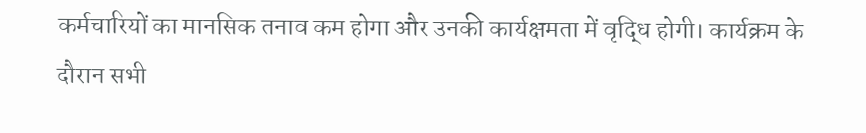कर्मचारियों का मानसिक तनाव कम होगा और उनकी कार्यक्षमता में वृद्धि होगी। कार्यक्रम के दौरान सभी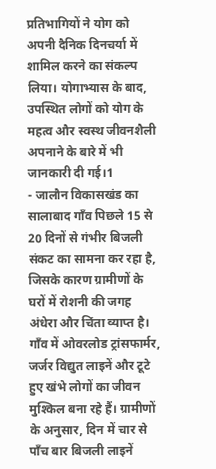प्रतिभागियों ने योग को अपनी दैनिक दिनचर्या में शामिल करने का संकल्प लिया। योगाभ्यास के बाद, उपस्थित लोगों को योग के महत्व और स्वस्थ जीवनशैली अपनाने के बारे में भी जानकारी दी गई।1
- जालौन विकासखंड का सालाबाद गाँव पिछले 15 से 20 दिनों से गंभीर बिजली संकट का सामना कर रहा है, जिसके कारण ग्रामीणों के घरों में रोशनी की जगह अंधेरा और चिंता व्याप्त है। गाँव में ओवरलोड ट्रांसफार्मर, जर्जर विद्युत लाइनें और टूटे हुए खंभे लोगों का जीवन मुश्किल बना रहे हैं। ग्रामीणों के अनुसार, दिन में चार से पाँच बार बिजली लाइनें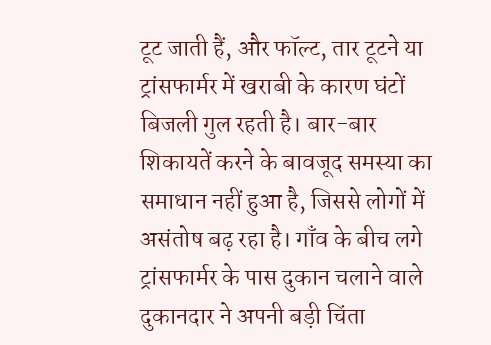टूट जाती हैं, और फॉल्ट, तार टूटने या ट्रांसफार्मर में खराबी के कारण घंटों बिजली गुल रहती है। बार-बार शिकायतें करने के बावजूद समस्या का समाधान नहीं हुआ है, जिससे लोगों में असंतोष बढ़ रहा है। गाँव के बीच लगे ट्रांसफार्मर के पास दुकान चलाने वाले दुकानदार ने अपनी बड़ी चिंता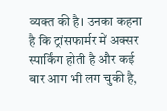व्यक्त की है। उनका कहना है कि ट्रांसफार्मर में अक्सर स्पार्किंग होती है और कई बार आग भी लग चुकी है,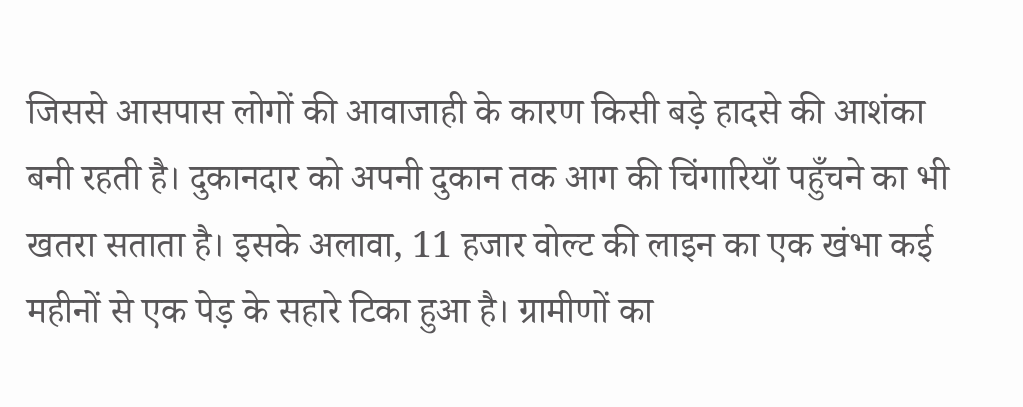जिससे आसपास लोगों की आवाजाही के कारण किसी बड़े हादसे की आशंका बनी रहती है। दुकानदार को अपनी दुकान तक आग की चिंगारियाँ पहुँचने का भी खतरा सताता है। इसके अलावा, 11 हजार वोल्ट की लाइन का एक खंभा कई महीनों से एक पेड़ के सहारे टिका हुआ है। ग्रामीणों का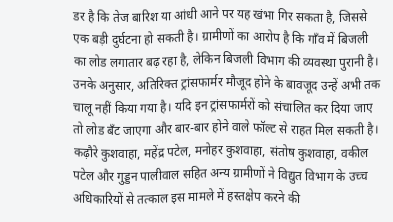डर है कि तेज बारिश या आंधी आने पर यह खंभा गिर सकता है, जिससे एक बड़ी दुर्घटना हो सकती है। ग्रामीणों का आरोप है कि गाँव में बिजली का लोड लगातार बढ़ रहा है, लेकिन बिजली विभाग की व्यवस्था पुरानी है। उनके अनुसार, अतिरिक्त ट्रांसफार्मर मौजूद होने के बावजूद उन्हें अभी तक चालू नहीं किया गया है। यदि इन ट्रांसफार्मरों को संचालित कर दिया जाए तो लोड बँट जाएगा और बार-बार होने वाले फॉल्ट से राहत मिल सकती है। कढ़ौरे कुशवाहा, महेंद्र पटेल, मनोहर कुशवाहा, संतोष कुशवाहा, वकील पटेल और गुड्डन पालीवाल सहित अन्य ग्रामीणों ने विद्युत विभाग के उच्च अधिकारियों से तत्काल इस मामले में हस्तक्षेप करने की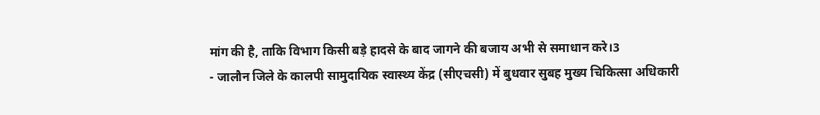मांग की है, ताकि विभाग किसी बड़े हादसे के बाद जागने की बजाय अभी से समाधान करे।3
- जालौन जिले के कालपी सामुदायिक स्वास्थ्य केंद्र (सीएचसी) में बुधवार सुबह मुख्य चिकित्सा अधिकारी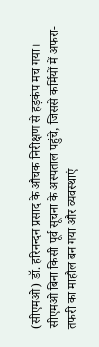(सीएमओ) डॉ. हरिनन्दन प्रसाद के औचक निरीक्षण से हड़कंप मच गया। सीएमओ बिना किसी पूर्व सूचना के अस्पताल पहुंचे, जिससे कर्मियों में अफरा-तफरी का माहौल बन गया और व्यवस्थाएं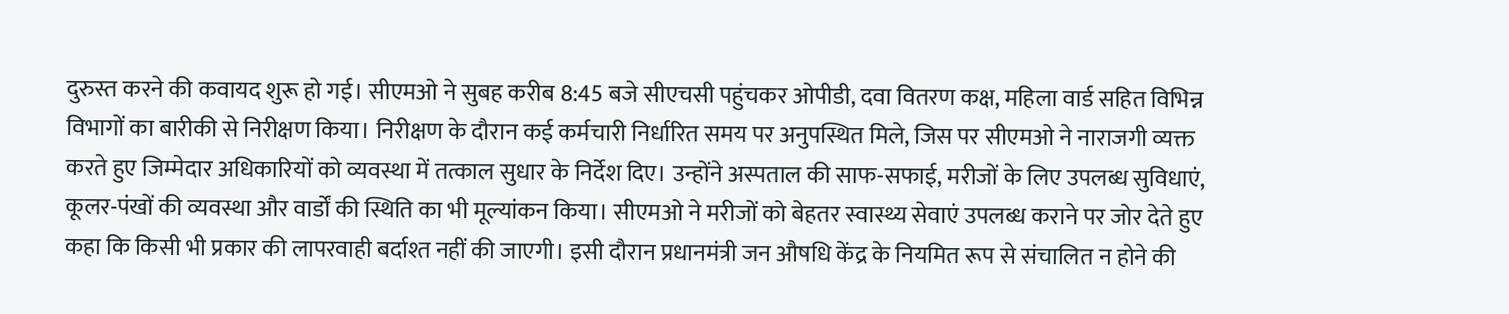दुरुस्त करने की कवायद शुरू हो गई। सीएमओ ने सुबह करीब 8:45 बजे सीएचसी पहुंचकर ओपीडी, दवा वितरण कक्ष, महिला वार्ड सहित विभिन्न विभागों का बारीकी से निरीक्षण किया। निरीक्षण के दौरान कई कर्मचारी निर्धारित समय पर अनुपस्थित मिले, जिस पर सीएमओ ने नाराजगी व्यक्त करते हुए जिम्मेदार अधिकारियों को व्यवस्था में तत्काल सुधार के निर्देश दिए। उन्होंने अस्पताल की साफ-सफाई, मरीजों के लिए उपलब्ध सुविधाएं, कूलर-पंखों की व्यवस्था और वार्डों की स्थिति का भी मूल्यांकन किया। सीएमओ ने मरीजों को बेहतर स्वास्थ्य सेवाएं उपलब्ध कराने पर जोर देते हुए कहा कि किसी भी प्रकार की लापरवाही बर्दाश्त नहीं की जाएगी। इसी दौरान प्रधानमंत्री जन औषधि केंद्र के नियमित रूप से संचालित न होने की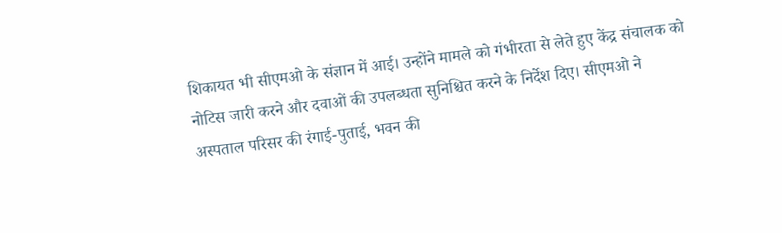शिकायत भी सीएमओ के संज्ञान में आई। उन्होंने मामले को गंभीरता से लेते हुए केंद्र संचालक को नोटिस जारी करने और दवाओं की उपलब्धता सुनिश्चित करने के निर्देश दिए। सीएमओ ने अस्पताल परिसर की रंगाई-पुताई, भवन की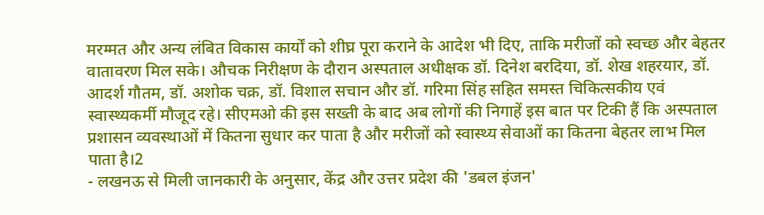मरम्मत और अन्य लंबित विकास कार्यों को शीघ्र पूरा कराने के आदेश भी दिए, ताकि मरीजों को स्वच्छ और बेहतर वातावरण मिल सके। औचक निरीक्षण के दौरान अस्पताल अधीक्षक डॉ. दिनेश बरदिया, डॉ. शेख शहरयार, डॉ. आदर्श गौतम, डॉ. अशोक चक्र, डॉ. विशाल सचान और डॉ. गरिमा सिंह सहित समस्त चिकित्सकीय एवं स्वास्थ्यकर्मी मौजूद रहे। सीएमओ की इस सख्ती के बाद अब लोगों की निगाहें इस बात पर टिकी हैं कि अस्पताल प्रशासन व्यवस्थाओं में कितना सुधार कर पाता है और मरीजों को स्वास्थ्य सेवाओं का कितना बेहतर लाभ मिल पाता है।2
- लखनऊ से मिली जानकारी के अनुसार, केंद्र और उत्तर प्रदेश की 'डबल इंजन'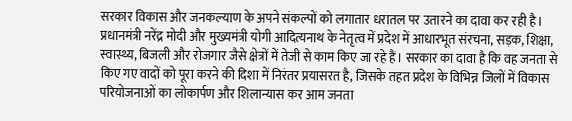सरकार विकास और जनकल्याण के अपने संकल्पों को लगातार धरातल पर उतारने का दावा कर रही है। प्रधानमंत्री नरेंद्र मोदी और मुख्यमंत्री योगी आदित्यनाथ के नेतृत्व में प्रदेश में आधारभूत संरचना, सड़क, शिक्षा, स्वास्थ्य, बिजली और रोजगार जैसे क्षेत्रों में तेजी से काम किए जा रहे हैं। सरकार का दावा है कि वह जनता से किए गए वादों को पूरा करने की दिशा में निरंतर प्रयासरत है, जिसके तहत प्रदेश के विभिन्न जिलों में विकास परियोजनाओं का लोकार्पण और शिलान्यास कर आम जनता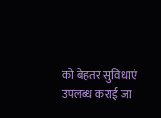को बेहतर सुविधाएं उपलब्ध कराई जा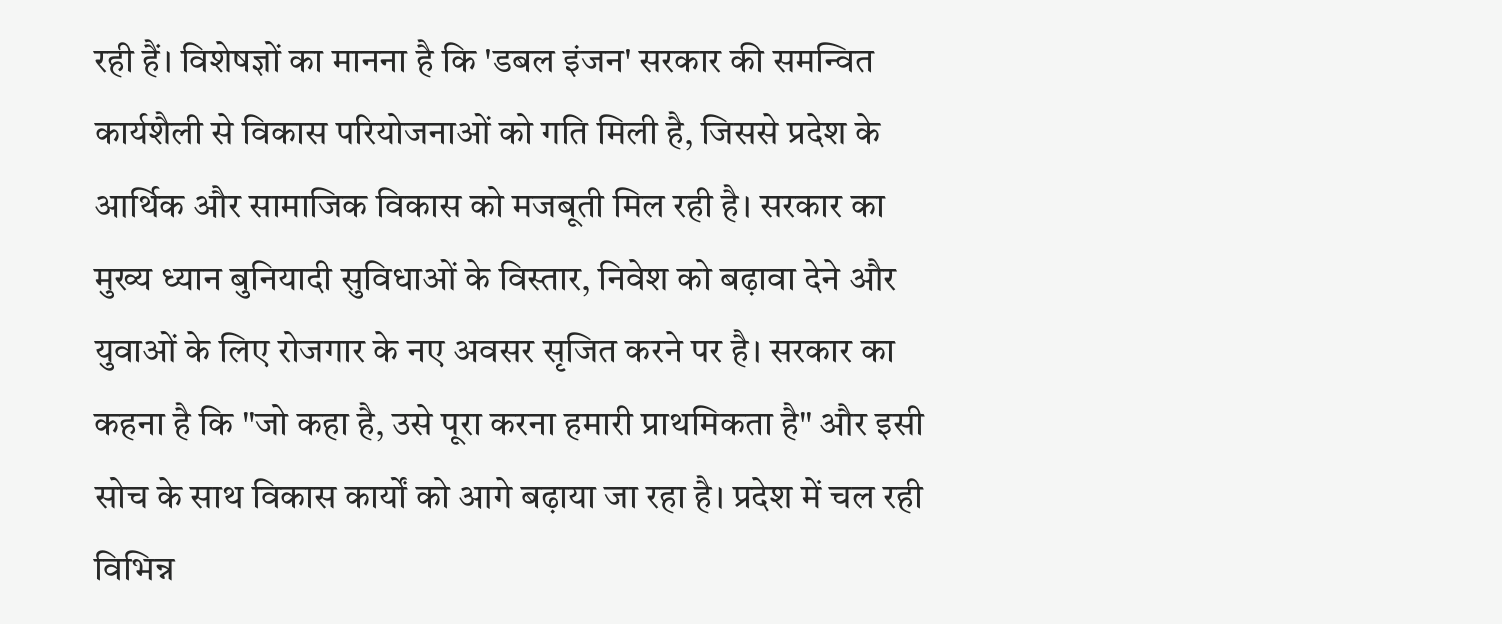रही हैं। विशेषज्ञों का मानना है कि 'डबल इंजन' सरकार की समन्वित कार्यशैली से विकास परियोजनाओं को गति मिली है, जिससे प्रदेश के आर्थिक और सामाजिक विकास को मजबूती मिल रही है। सरकार का मुख्य ध्यान बुनियादी सुविधाओं के विस्तार, निवेश को बढ़ावा देने और युवाओं के लिए रोजगार के नए अवसर सृजित करने पर है। सरकार का कहना है कि "जो कहा है, उसे पूरा करना हमारी प्राथमिकता है" और इसी सोच के साथ विकास कार्यों को आगे बढ़ाया जा रहा है। प्रदेश में चल रही विभिन्न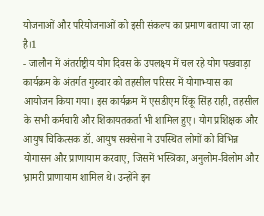योजनाओं और परियोजनाओं को इसी संकल्प का प्रमाण बताया जा रहा है।1
- जालौन में अंतर्राष्ट्रीय योग दिवस के उपलक्ष्य में चल रहे योग पखवाड़ा कार्यक्रम के अंतर्गत गुरुवार को तहसील परिसर में योगाभ्यास का आयोजन किया गया। इस कार्यक्रम में एसडीएम रिंकू सिंह राही, तहसील के सभी कर्मचारी और शिकायतकर्ता भी शामिल हुए। योग प्रशिक्षक और आयुष चिकित्सक डॉ. आयुष सक्सेना ने उपस्थित लोगों को विभिन्न योगासन और प्राणायाम करवाए, जिसमें भस्त्रिका, अनुलोम-विलोम और भ्रामरी प्राणायाम शामिल थे। उन्होंने इन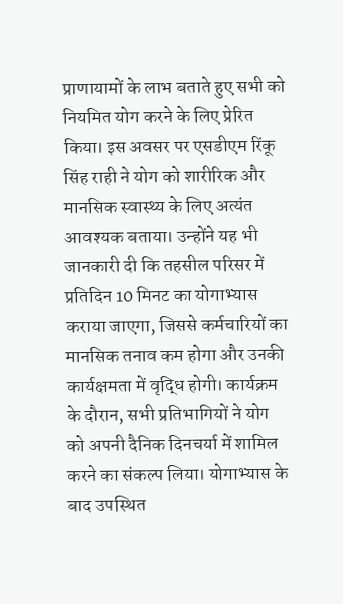प्राणायामों के लाभ बताते हुए सभी को नियमित योग करने के लिए प्रेरित किया। इस अवसर पर एसडीएम रिंकू सिंह राही ने योग को शारीरिक और मानसिक स्वास्थ्य के लिए अत्यंत आवश्यक बताया। उन्होंने यह भी जानकारी दी कि तहसील परिसर में प्रतिदिन 10 मिनट का योगाभ्यास कराया जाएगा, जिससे कर्मचारियों का मानसिक तनाव कम होगा और उनकी कार्यक्षमता में वृद्धि होगी। कार्यक्रम के दौरान, सभी प्रतिभागियों ने योग को अपनी दैनिक दिनचर्या में शामिल करने का संकल्प लिया। योगाभ्यास के बाद उपस्थित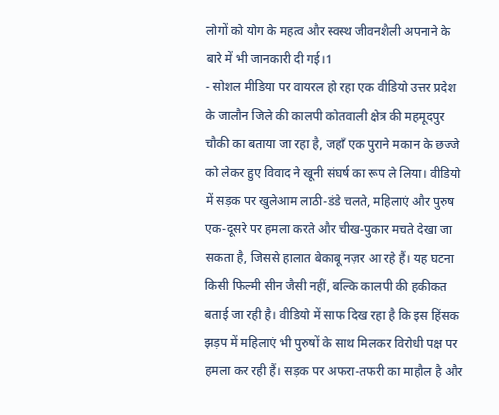लोगों को योग के महत्व और स्वस्थ जीवनशैली अपनाने के बारे में भी जानकारी दी गई।1
- सोशल मीडिया पर वायरल हो रहा एक वीडियो उत्तर प्रदेश के जालौन जिले की कालपी कोतवाली क्षेत्र की महमूदपुर चौकी का बताया जा रहा है, जहाँ एक पुराने मकान के छज्जे को लेकर हुए विवाद ने खूनी संघर्ष का रूप ले लिया। वीडियो में सड़क पर खुलेआम लाठी-डंडे चलते, महिलाएं और पुरुष एक-दूसरे पर हमला करते और चीख-पुकार मचते देखा जा सकता है, जिससे हालात बेकाबू नज़र आ रहे हैं। यह घटना किसी फिल्मी सीन जैसी नहीं, बल्कि कालपी की हकीकत बताई जा रही है। वीडियो में साफ दिख रहा है कि इस हिंसक झड़प में महिलाएं भी पुरुषों के साथ मिलकर विरोधी पक्ष पर हमला कर रही हैं। सड़क पर अफरा-तफरी का माहौल है और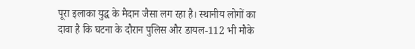पूरा इलाका युद्ध के मैदान जैसा लग रहा है। स्थानीय लोगों का दावा है कि घटना के दौरान पुलिस और डायल-112 भी मौके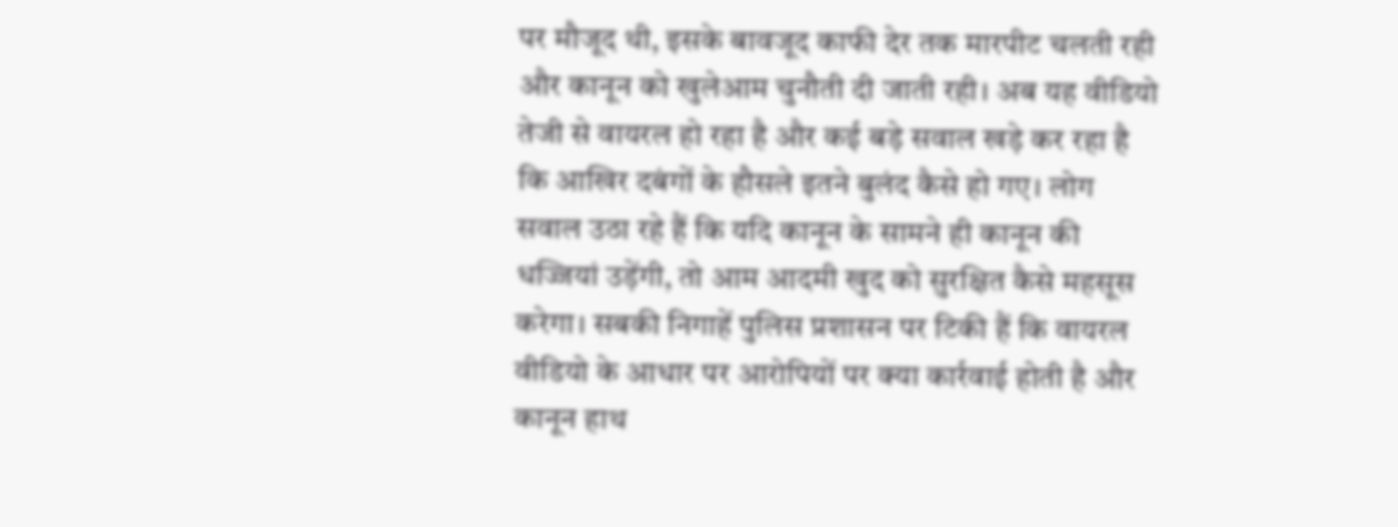पर मौजूद थी, इसके बावजूद काफी देर तक मारपीट चलती रही और कानून को खुलेआम चुनौती दी जाती रही। अब यह वीडियो तेजी से वायरल हो रहा है और कई बड़े सवाल खड़े कर रहा है कि आखिर दबंगों के हौसले इतने बुलंद कैसे हो गए। लोग सवाल उठा रहे हैं कि यदि कानून के सामने ही कानून की धज्जियां उड़ेंगी, तो आम आदमी खुद को सुरक्षित कैसे महसूस करेगा। सबकी निगाहें पुलिस प्रशासन पर टिकी हैं कि वायरल वीडियो के आधार पर आरोपियों पर क्या कार्रवाई होती है और कानून हाथ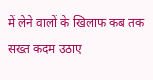में लेने वालों के खिलाफ कब तक सख्त कदम उठाए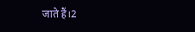जाते हैं।2